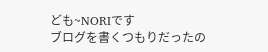ども~NORIです
ブログを書くつもりだったの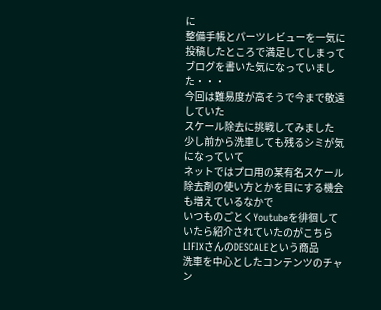に
整備手帳とパーツレビューを一気に投稿したところで満足してしまって
ブログを書いた気になっていました・・・
今回は難易度が高そうで今まで敬遠していた
スケール除去に挑戦してみました
少し前から洗車しても残るシミが気になっていて
ネットではプロ用の某有名スケール除去剤の使い方とかを目にする機会も増えているなかで
いつものごとくYoutubeを徘徊していたら紹介されていたのがこちら
LIFIXさんのDESCALEという商品
洗車を中心としたコンテンツのチャン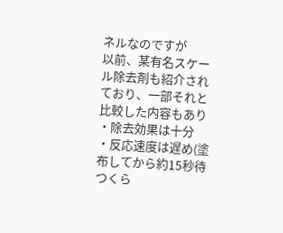ネルなのですが
以前、某有名スケール除去剤も紹介されており、一部それと比較した内容もあり
・除去効果は十分
・反応速度は遅め(塗布してから約15秒待つくら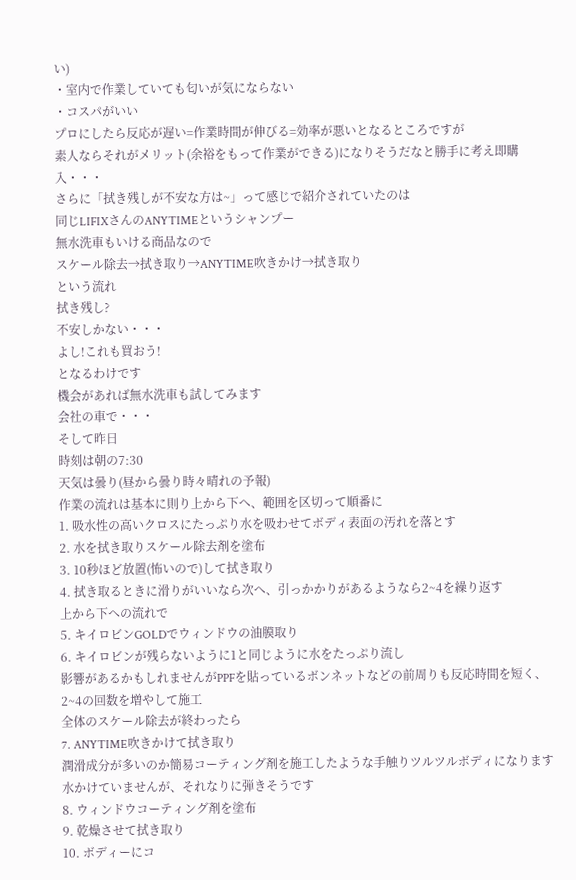い)
・室内で作業していても匂いが気にならない
・コスパがいい
プロにしたら反応が遅い=作業時間が伸びる=効率が悪いとなるところですが
素人ならそれがメリット(余裕をもって作業ができる)になりそうだなと勝手に考え即購入・・・
さらに「拭き残しが不安な方は~」って感じで紹介されていたのは
同じLIFIXさんのANYTIMEというシャンプー
無水洗車もいける商品なので
スケール除去→拭き取り→ANYTIME吹きかけ→拭き取り
という流れ
拭き残し?
不安しかない・・・
よし!これも買おう!
となるわけです
機会があれば無水洗車も試してみます
会社の車で・・・
そして昨日
時刻は朝の7:30
天気は曇り(昼から曇り時々晴れの予報)
作業の流れは基本に則り上から下へ、範囲を区切って順番に
1. 吸水性の高いクロスにたっぷり水を吸わせてボディ表面の汚れを落とす
2. 水を拭き取りスケール除去剤を塗布
3. 10秒ほど放置(怖いので)して拭き取り
4. 拭き取るときに滑りがいいなら次へ、引っかかりがあるようなら2~4を繰り返す
上から下への流れで
5. キイロビンGOLDでウィンドウの油膜取り
6. キイロビンが残らないように1と同じように水をたっぷり流し
影響があるかもしれませんがPPFを貼っているボンネットなどの前周りも反応時間を短く、
2~4の回数を増やして施工
全体のスケール除去が終わったら
7. ANYTIME吹きかけて拭き取り
潤滑成分が多いのか簡易コーティング剤を施工したような手触りツルツルボディになります
水かけていませんが、それなりに弾きそうです
8. ウィンドウコーティング剤を塗布
9. 乾燥させて拭き取り
10. ボディーにコ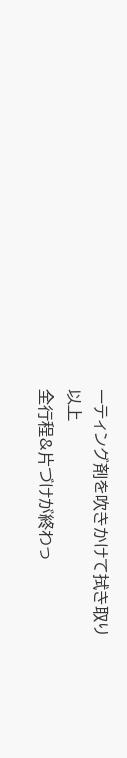ーティング剤を吹きかけて拭き取り
以上
全行程&片づけが終わっ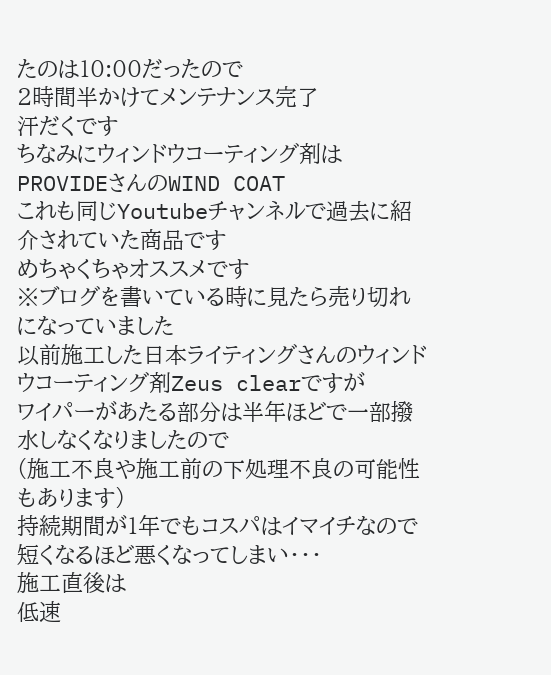たのは10:00だったので
2時間半かけてメンテナンス完了
汗だくです
ちなみにウィンドウコーティング剤は
PROVIDEさんのWIND COAT
これも同じYoutubeチャンネルで過去に紹介されていた商品です
めちゃくちゃオススメです
※ブログを書いている時に見たら売り切れになっていました
以前施工した日本ライティングさんのウィンドウコーティング剤Zeus clearですが
ワイパーがあたる部分は半年ほどで一部撥水しなくなりましたので
(施工不良や施工前の下処理不良の可能性もあります)
持続期間が1年でもコスパはイマイチなので短くなるほど悪くなってしまい・・・
施工直後は
低速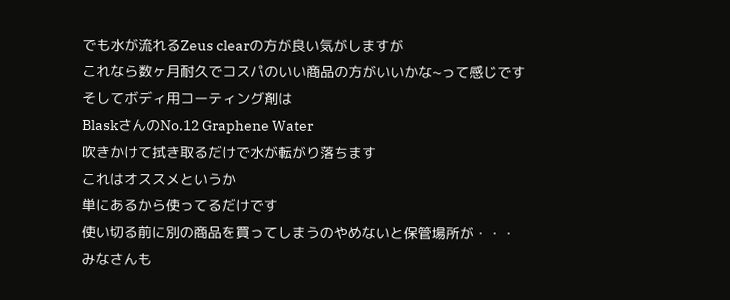でも水が流れるZeus clearの方が良い気がしますが
これなら数ヶ月耐久でコスパのいい商品の方がいいかな~って感じです
そしてボディ用コーティング剤は
BlaskさんのNo.12 Graphene Water
吹きかけて拭き取るだけで水が転がり落ちます
これはオススメというか
単にあるから使ってるだけです
使い切る前に別の商品を買ってしまうのやめないと保管場所が・・・
みなさんも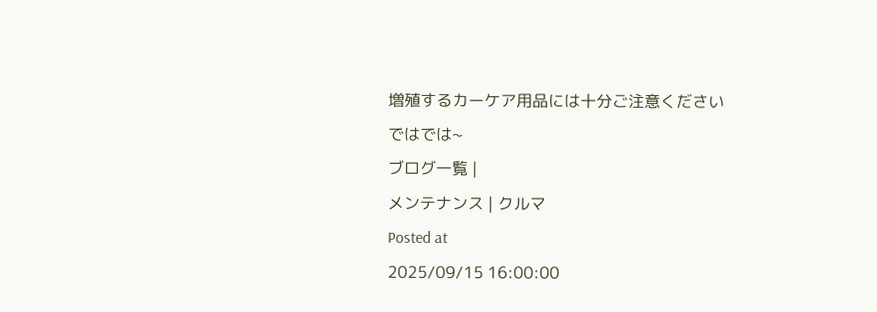増殖するカーケア用品には十分ご注意ください
ではでは~
ブログ一覧 |
メンテナンス | クルマ
Posted at
2025/09/15 16:00:00